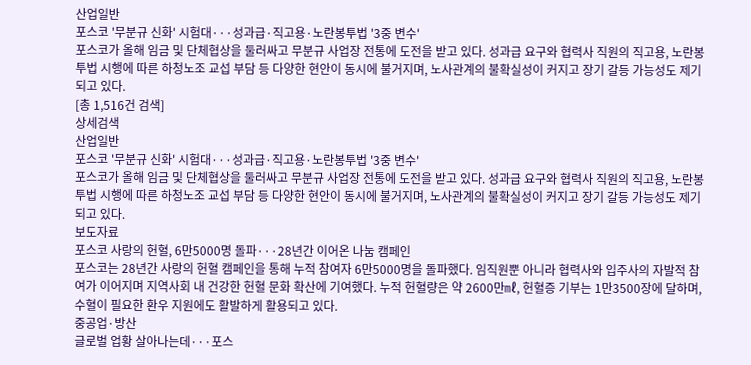산업일반
포스코 '무분규 신화' 시험대···성과급·직고용·노란봉투법 '3중 변수'
포스코가 올해 임금 및 단체협상을 둘러싸고 무분규 사업장 전통에 도전을 받고 있다. 성과급 요구와 협력사 직원의 직고용, 노란봉투법 시행에 따른 하청노조 교섭 부담 등 다양한 현안이 동시에 불거지며, 노사관계의 불확실성이 커지고 장기 갈등 가능성도 제기되고 있다.
[총 1,516건 검색]
상세검색
산업일반
포스코 '무분규 신화' 시험대···성과급·직고용·노란봉투법 '3중 변수'
포스코가 올해 임금 및 단체협상을 둘러싸고 무분규 사업장 전통에 도전을 받고 있다. 성과급 요구와 협력사 직원의 직고용, 노란봉투법 시행에 따른 하청노조 교섭 부담 등 다양한 현안이 동시에 불거지며, 노사관계의 불확실성이 커지고 장기 갈등 가능성도 제기되고 있다.
보도자료
포스코 사랑의 헌혈, 6만5000명 돌파···28년간 이어온 나눔 캠페인
포스코는 28년간 사랑의 헌혈 캠페인을 통해 누적 참여자 6만5000명을 돌파했다. 임직원뿐 아니라 협력사와 입주사의 자발적 참여가 이어지며 지역사회 내 건강한 헌혈 문화 확산에 기여했다. 누적 헌혈량은 약 2600만㎖, 헌혈증 기부는 1만3500장에 달하며, 수혈이 필요한 환우 지원에도 활발하게 활용되고 있다.
중공업·방산
글로벌 업황 살아나는데···포스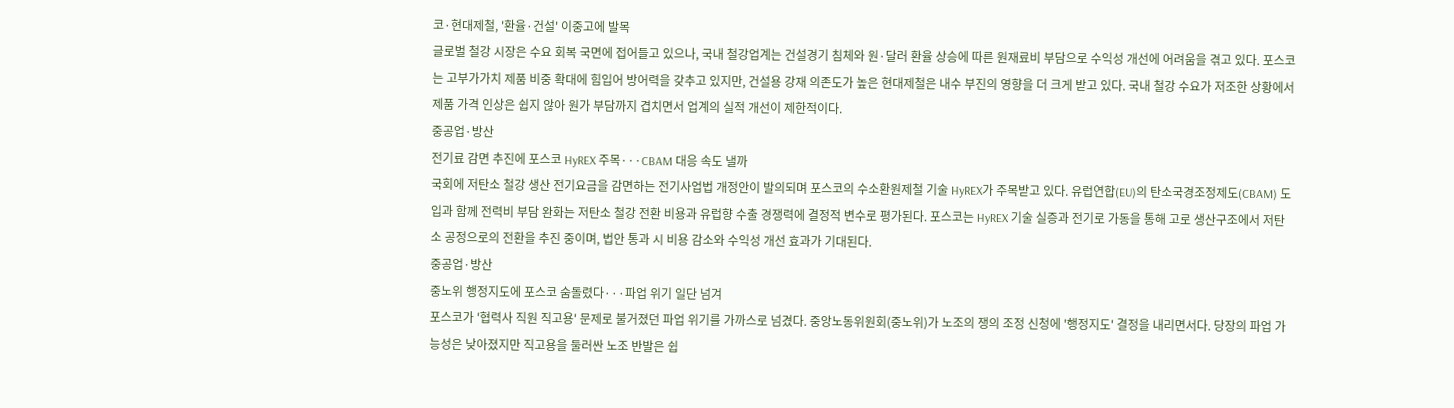코·현대제철, '환율·건설' 이중고에 발목
글로벌 철강 시장은 수요 회복 국면에 접어들고 있으나, 국내 철강업계는 건설경기 침체와 원·달러 환율 상승에 따른 원재료비 부담으로 수익성 개선에 어려움을 겪고 있다. 포스코는 고부가가치 제품 비중 확대에 힘입어 방어력을 갖추고 있지만, 건설용 강재 의존도가 높은 현대제철은 내수 부진의 영향을 더 크게 받고 있다. 국내 철강 수요가 저조한 상황에서 제품 가격 인상은 쉽지 않아 원가 부담까지 겹치면서 업계의 실적 개선이 제한적이다.
중공업·방산
전기료 감면 추진에 포스코 HyREX 주목···CBAM 대응 속도 낼까
국회에 저탄소 철강 생산 전기요금을 감면하는 전기사업법 개정안이 발의되며 포스코의 수소환원제철 기술 HyREX가 주목받고 있다. 유럽연합(EU)의 탄소국경조정제도(CBAM) 도입과 함께 전력비 부담 완화는 저탄소 철강 전환 비용과 유럽향 수출 경쟁력에 결정적 변수로 평가된다. 포스코는 HyREX 기술 실증과 전기로 가동을 통해 고로 생산구조에서 저탄소 공정으로의 전환을 추진 중이며, 법안 통과 시 비용 감소와 수익성 개선 효과가 기대된다.
중공업·방산
중노위 행정지도에 포스코 숨돌렸다···파업 위기 일단 넘겨
포스코가 '협력사 직원 직고용' 문제로 불거졌던 파업 위기를 가까스로 넘겼다. 중앙노동위원회(중노위)가 노조의 쟁의 조정 신청에 '행정지도' 결정을 내리면서다. 당장의 파업 가능성은 낮아졌지만 직고용을 둘러싼 노조 반발은 쉽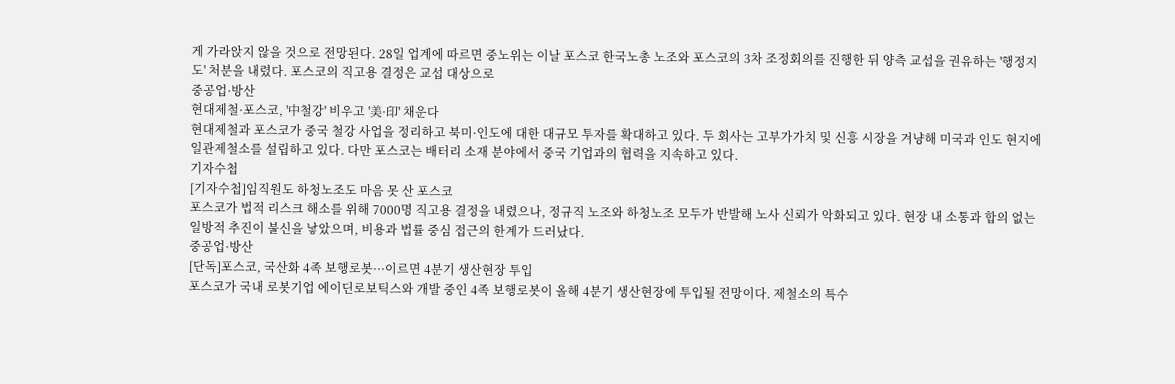게 가라앉지 않을 것으로 전망된다. 28일 업계에 따르면 중노위는 이날 포스코 한국노총 노조와 포스코의 3차 조정회의를 진행한 뒤 양측 교섭을 권유하는 '행정지도' 처분을 내렸다. 포스코의 직고용 결정은 교섭 대상으로
중공업·방산
현대제철·포스코, '中철강' 비우고 '美·印' 채운다
현대제철과 포스코가 중국 철강 사업을 정리하고 북미·인도에 대한 대규모 투자를 확대하고 있다. 두 회사는 고부가가치 및 신흥 시장을 겨냥해 미국과 인도 현지에 일관제철소를 설립하고 있다. 다만 포스코는 배터리 소재 분야에서 중국 기업과의 협력을 지속하고 있다.
기자수첩
[기자수첩]임직원도 하청노조도 마음 못 산 포스코
포스코가 법적 리스크 해소를 위해 7000명 직고용 결정을 내렸으나, 정규직 노조와 하청노조 모두가 반발해 노사 신뢰가 악화되고 있다. 현장 내 소통과 합의 없는 일방적 추진이 불신을 낳았으며, 비용과 법률 중심 접근의 한계가 드러났다.
중공업·방산
[단독]포스코, 국산화 4족 보행로봇···이르면 4분기 생산현장 투입
포스코가 국내 로봇기업 에이딘로보틱스와 개발 중인 4족 보행로봇이 올해 4분기 생산현장에 투입될 전망이다. 제철소의 특수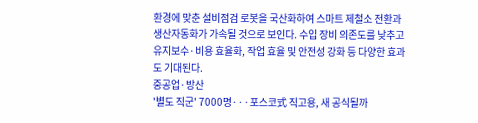환경에 맞춘 설비점검 로봇을 국산화하여 스마트 제철소 전환과 생산자동화가 가속될 것으로 보인다. 수입 장비 의존도를 낮추고 유지보수·비용 효율화, 작업 효율 및 안전성 강화 등 다양한 효과도 기대된다.
중공업·방산
'별도 직군' 7000명···포스코式 직고용, 새 공식될까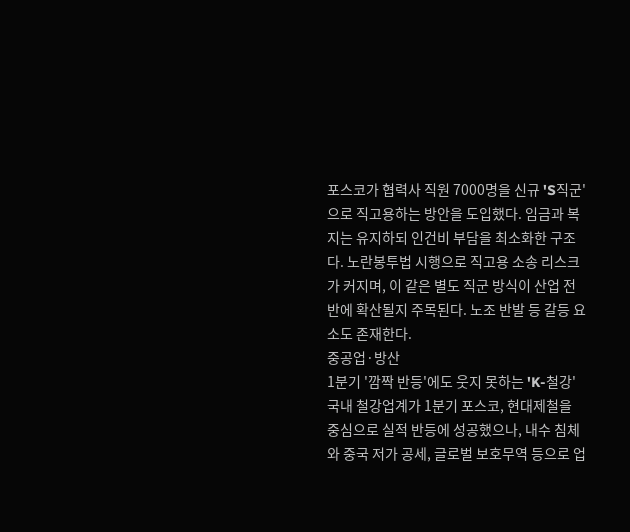포스코가 협력사 직원 7000명을 신규 'S직군'으로 직고용하는 방안을 도입했다. 임금과 복지는 유지하되 인건비 부담을 최소화한 구조다. 노란봉투법 시행으로 직고용 소송 리스크가 커지며, 이 같은 별도 직군 방식이 산업 전반에 확산될지 주목된다. 노조 반발 등 갈등 요소도 존재한다.
중공업·방산
1분기 '깜짝 반등'에도 웃지 못하는 'K-철강'
국내 철강업계가 1분기 포스코, 현대제철을 중심으로 실적 반등에 성공했으나, 내수 침체와 중국 저가 공세, 글로벌 보호무역 등으로 업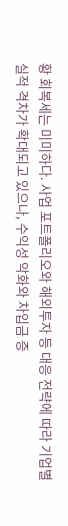황 회복세는 미미하다. 사업 포트폴리오와 해외투자 등 대응 전략에 따라 기업별 실적 격차가 확대되고 있으나, 수익성 악화와 차입금 증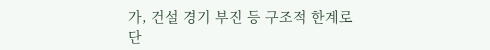가, 건설 경기 부진 등 구조적 한계로 단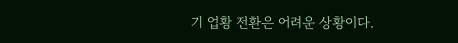기 업황 전환은 어려운 상황이다.